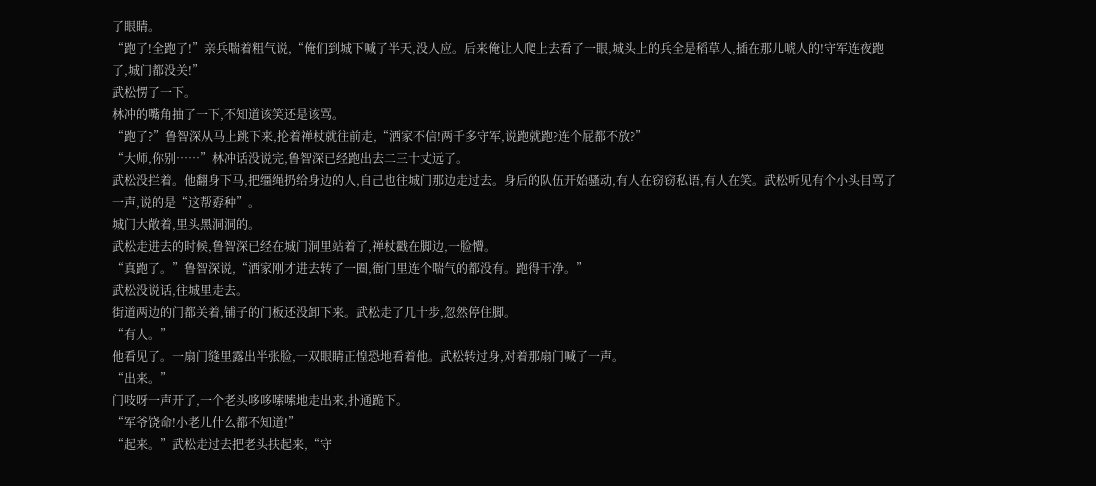了眼睛。
“跑了!全跑了!”亲兵喘着粗气说,“俺们到城下喊了半天,没人应。后来俺让人爬上去看了一眼,城头上的兵全是稻草人,插在那儿唬人的!守军连夜跑了,城门都没关!”
武松愣了一下。
林冲的嘴角抽了一下,不知道该笑还是该骂。
“跑了?”鲁智深从马上跳下来,抡着禅杖就往前走,“洒家不信!两千多守军,说跑就跑?连个屁都不放?”
“大师,你别……”林冲话没说完,鲁智深已经跑出去二三十丈远了。
武松没拦着。他翻身下马,把缰绳扔给身边的人,自己也往城门那边走过去。身后的队伍开始骚动,有人在窃窃私语,有人在笑。武松听见有个小头目骂了一声,说的是“这帮孬种”。
城门大敞着,里头黑洞洞的。
武松走进去的时候,鲁智深已经在城门洞里站着了,禅杖戳在脚边,一脸懵。
“真跑了。”鲁智深说,“洒家刚才进去转了一圈,衙门里连个喘气的都没有。跑得干净。”
武松没说话,往城里走去。
街道两边的门都关着,铺子的门板还没卸下来。武松走了几十步,忽然停住脚。
“有人。”
他看见了。一扇门缝里露出半张脸,一双眼睛正惶恐地看着他。武松转过身,对着那扇门喊了一声。
“出来。”
门吱呀一声开了,一个老头哆哆嗦嗦地走出来,扑通跪下。
“军爷饶命!小老儿什么都不知道!”
“起来。”武松走过去把老头扶起来,“守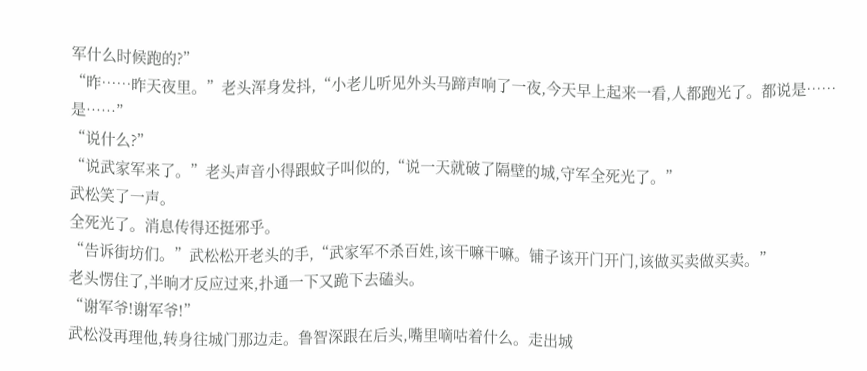军什么时候跑的?”
“昨……昨天夜里。”老头浑身发抖,“小老儿听见外头马蹄声响了一夜,今天早上起来一看,人都跑光了。都说是……是……”
“说什么?”
“说武家军来了。”老头声音小得跟蚊子叫似的,“说一天就破了隔壁的城,守军全死光了。”
武松笑了一声。
全死光了。消息传得还挺邪乎。
“告诉街坊们。”武松松开老头的手,“武家军不杀百姓,该干嘛干嘛。铺子该开门开门,该做买卖做买卖。”
老头愣住了,半晌才反应过来,扑通一下又跪下去磕头。
“谢军爷!谢军爷!”
武松没再理他,转身往城门那边走。鲁智深跟在后头,嘴里嘀咕着什么。走出城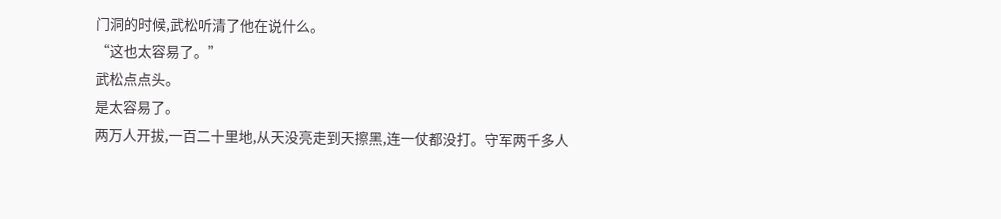门洞的时候,武松听清了他在说什么。
“这也太容易了。”
武松点点头。
是太容易了。
两万人开拔,一百二十里地,从天没亮走到天擦黑,连一仗都没打。守军两千多人